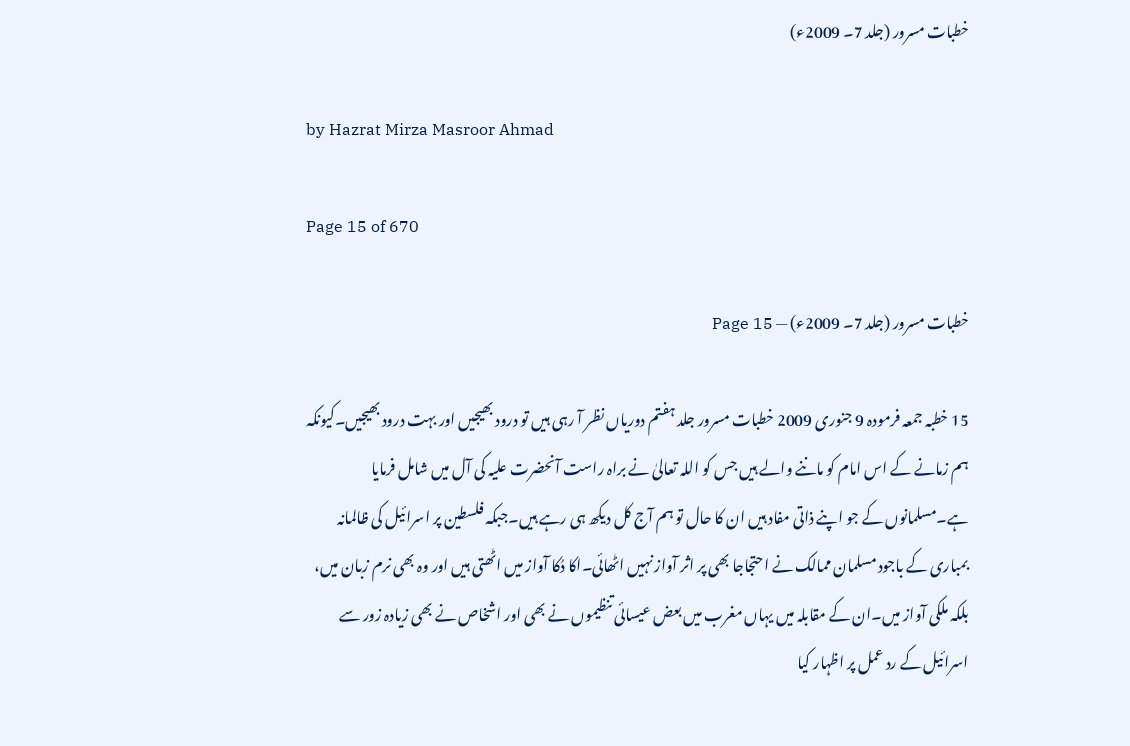خطبات مسرور (جلد 7۔ 2009ء)

by Hazrat Mirza Masroor Ahmad

Page 15 of 670

خطبات مسرور (جلد 7۔ 2009ء) — Page 15

15 خطبہ جمعہ فرمودہ 9 جنوری 2009 خطبات مسرور جلد ہفتم دوریاں نظر آ رہی ہیں تو درود بھیجیں اور بہت درود بھیجیں۔کیونکہ ہم زمانے کے اس امام کو ماننے والے ہیں جس کو اللہ تعالیٰ نے براہ راست آنحضرت علیہ کی آل میں شامل فرمایا ہے۔مسلمانوں کے جو اپنے ذاتی مفاد ہیں ان کا حال تو ہم آج کل دیکھ ہی رہے ہیں۔جبکہ فلسطین پر اسرائیل کی ظالمانہ بمباری کے باجود مسلمان ممالک نے احتجاجا بھی پر اثر آواز نہیں اٹھائی۔اکا دُکا آواز میں اٹھتی ہیں اور وہ بھی نرم زبان میں، بلکہ ملکی آواز میں۔ان کے مقابلہ میں یہاں مغرب میں بعض عیسائی تنظیموں نے بھی اور اشخاص نے بھی زیادہ زور سے اسرائیل کے رد عمل پر اظہار کیا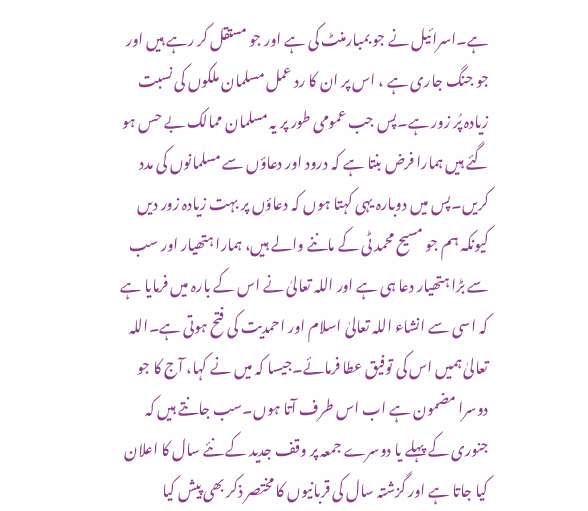ہے۔اسرائیل نے جو بمبارمنٹ کی ہے اور جو مستقل کر رہے ہیں اور جو جنگ جاری ہے ، اس پر ان کا رد عمل مسلمان ملکوں کی نسبت زیادہ پُر زور ہے۔پس جب عمومی طور پر یہ مسلمان ممالک بے حس ہو گئے ہیں ہمارا فرض بنتا ہے کہ درود اور دعاؤں سے مسلمانوں کی مدد کریں۔پس میں دوبارہ یہی کہتا ہوں کہ دعاؤں پر بہت زیادہ زور دیں کیونکہ ہم جو مسیح محمد ٹی کے ماننے والے ہیں، ہمارا ہتھیار اور سب سے بڑا ہتھیار دعا ہی ہے اور اللہ تعالیٰ نے اس کے بارہ میں فرمایا ہے کہ اسی سے انشاء اللہ تعالیٰ اسلام اور احمدیت کی فتح ہوتی ہے۔اللہ تعالیٰ ہمیں اس کی توفیق عطا فرمائے۔جیسا کہ میں نے کہا، آج کا جو دوسرا مضمون ہے اب اس طرف آتا ہوں۔سب جانتے ہیں کہ جنوری کے پہلے یا دوسرے جمعہ پر وقف جدید کے نئے سال کا اعلان کیا جاتا ہے اور گزشتہ سال کی قربانیوں کا مختصر ذکر بھی پیش کیا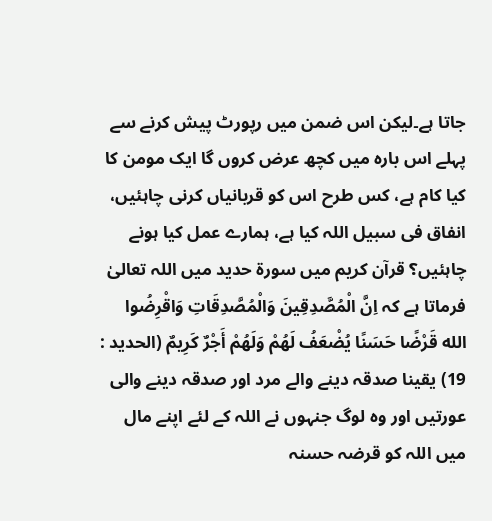جاتا ہے۔لیکن اس ضمن میں رپورٹ پیش کرنے سے پہلے اس بارہ میں کچھ عرض کروں گا ایک مومن کا کیا کام ہے، کس طرح اس کو قربانیاں کرنی چاہئیں، انفاق فی سبیل اللہ کیا ہے، ہمارے عمل کیا ہونے چاہئیں؟ قرآن کریم میں سورۃ حدید میں اللہ تعالیٰ فرماتا ہے کہ اِنَّ الْمُصَّدِقِينَ وَالْمُصَّدِقَاتِ وَاقْرِضُوا الله قَرْضًا حَسَنًا يُضْعَفُ لَهُمْ وَلَهُمْ أَجْرٌ كَرِيمٌ (الحدید : 19) یقینا صدقہ دینے والے مرد اور صدقہ دینے والی عورتیں اور وہ لوگ جنہوں نے اللہ کے لئے اپنے مال میں اللہ کو قرضہ حسنہ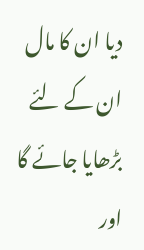دیا ان کا مال ان کے لئے بڑھایا جائے گا اور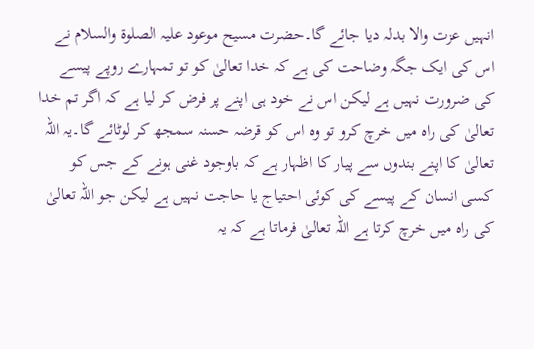انہیں عزت والا بدلہ دیا جائے گا۔حضرت مسیح موعود علیہ الصلوۃ والسلام نے اس کی ایک جگہ وضاحت کی ہے کہ خدا تعالیٰ کو تو تمہارے روپے پیسے کی ضرورت نہیں ہے لیکن اس نے خود ہی اپنے پر فرض کر لیا ہے کہ اگر تم خدا تعالیٰ کی راہ میں خرچ کرو تو وہ اس کو قرضہ حسنہ سمجھ کر لوٹائے گا۔یہ اللہ تعالیٰ کا اپنے بندوں سے پیار کا اظہار ہے کہ باوجود غنی ہونے کے جس کو کسی انسان کے پیسے کی کوئی احتیاج یا حاجت نہیں ہے لیکن جو اللہ تعالیٰ کی راہ میں خرچ کرتا ہے اللہ تعالیٰ فرماتا ہے کہ یہ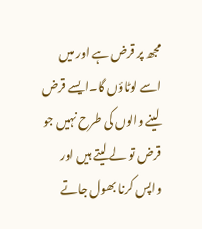مجھ پر قرض ہے اور میں اسے لوٹاؤں گا۔ایسے قرض لینے والوں کی طرح نہیں جو قرض تو لے لیتے ہیں اور واپس کرنا بھول جاتے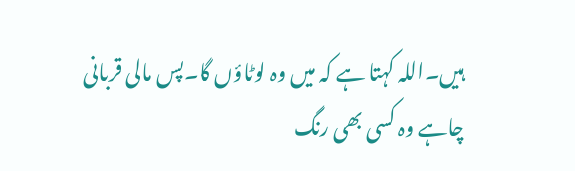ہیں۔اللہ کہتا ہے کہ میں وہ لوٹاؤں گا۔پس مالی قربانی چاہے وہ کسی بھی رنگ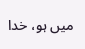میں ہو، خدا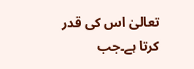تعالیٰ اس کی قدر کرتا ہے۔جب